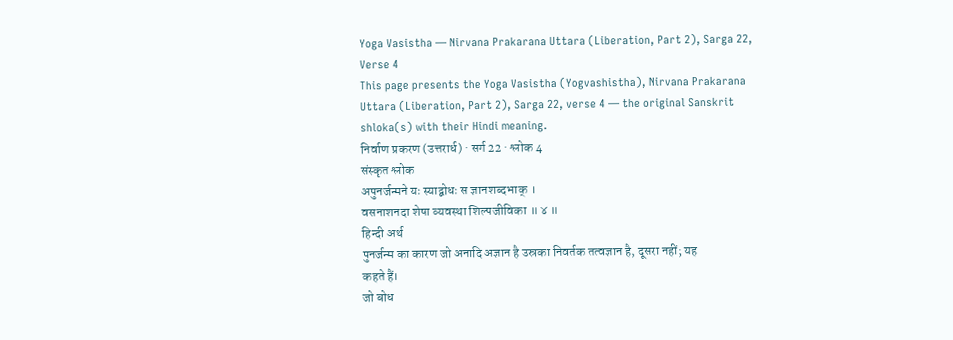Yoga Vasistha — Nirvana Prakarana Uttara (Liberation, Part 2), Sarga 22, Verse 4
This page presents the Yoga Vasistha (Yogvashistha), Nirvana Prakarana Uttara (Liberation, Part 2), Sarga 22, verse 4 — the original Sanskrit shloka(s) with their Hindi meaning.
निर्वाण प्रकरण (उत्तरार्ध) · सर्ग 22 · श्लोक 4
संस्कृत श्लोक
अपुनर्जन्मने यः स्याद्बोधः स ज्ञानशब्दभाक् ।
वसनाशनदा शेषा व्यवस्था शिल्पजीविका ॥ ४ ॥
हिन्दी अर्थ
पुनर्जन्म का कारण जो अनादि अज्ञान है उस्रका निवर्तक तत्वज्ञान है, दूसरा नहीं; यह
कहते हैं।
जो बोध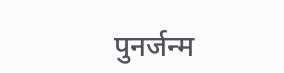पुनर्जन्म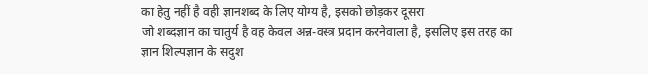का हेतु नहीं है वही ज्ञानशब्द के लिए योग्य है, इसको छोड़कर दूसरा
जो शब्दज्ञान का चातुर्य है वह केवल अन्न-वस्त्र प्रदान करनेवाला है, इसलिए इस तरह का
ज्ञान शिल्पज्ञान के सदुश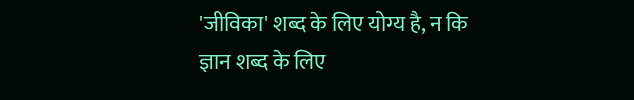'जीविका' शब्द के लिए योग्य है, न कि ज्ञान शब्द के लिए